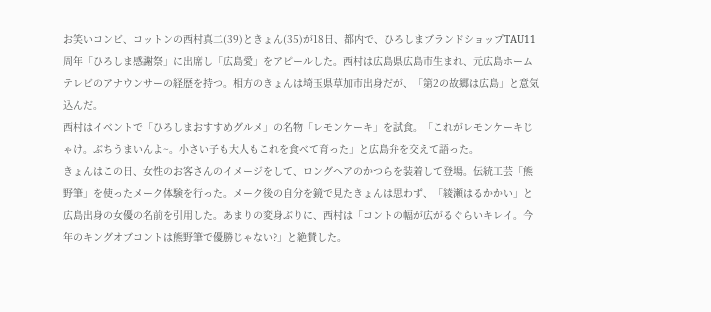お笑いコンビ、コットンの西村真二(39)ときょん(35)が18日、都内で、ひろしまブランドショップTAU11周年「ひろしま感謝祭」に出席し「広島愛」をアピールした。西村は広島県広島市生まれ、元広島ホームテレビのアナウンサーの経歴を持つ。相方のきょんは埼玉県草加市出身だが、「第2の故郷は広島」と意気込んだ。
西村はイベントで「ひろしまおすすめグルメ」の名物「レモンケーキ」を試食。「これがレモンケーキじゃけ。ぶちうまいんよ~。小さい子も大人もこれを食べて育った」と広島弁を交えて語った。
きょんはこの日、女性のお客さんのイメージをして、ロングヘアのかつらを装着して登場。伝統工芸「熊野筆」を使ったメーク体験を行った。メーク後の自分を鏡で見たきょんは思わず、「綾瀬はるかかい」と広島出身の女優の名前を引用した。あまりの変身ぶりに、西村は「コントの幅が広がるぐらいキレイ。今年のキングオブコントは熊野筆で優勝じゃない?」と絶賛した。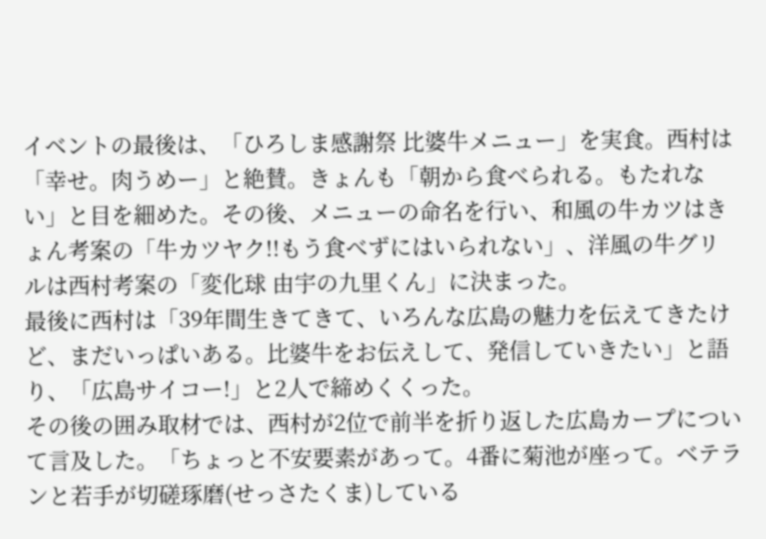イベントの最後は、「ひろしま感謝祭 比婆牛メニュー」を実食。西村は「幸せ。肉うめー」と絶賛。きょんも「朝から食べられる。もたれない」と目を細めた。その後、メニューの命名を行い、和風の牛カツはきょん考案の「牛カツヤク!!もう食べずにはいられない」、洋風の牛グリルは西村考案の「変化球 由宇の九里くん」に決まった。
最後に西村は「39年間生きてきて、いろんな広島の魅力を伝えてきたけど、まだいっぱいある。比婆牛をお伝えして、発信していきたい」と語り、「広島サイコー!」と2人で締めくくった。
その後の囲み取材では、西村が2位で前半を折り返した広島カープについて言及した。「ちょっと不安要素があって。4番に菊池が座って。ベテランと若手が切磋琢磨(せっさたくま)している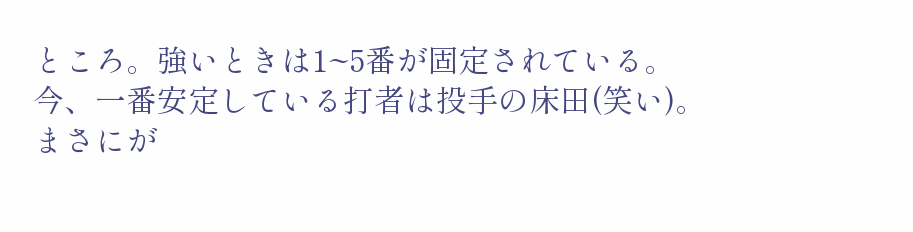ところ。強いときは1~5番が固定されている。今、一番安定している打者は投手の床田(笑い)。まさにが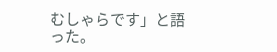むしゃらです」と語った。